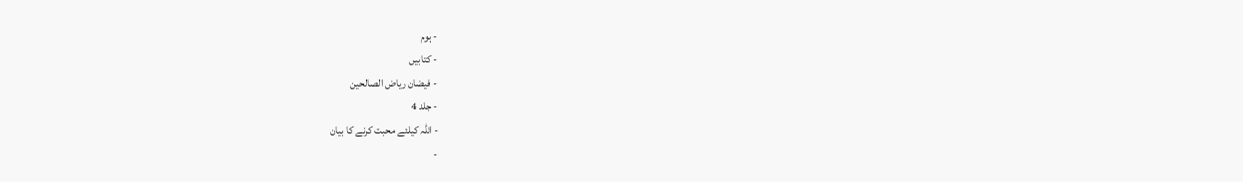- ہوم
- کتابیں
- فیضان ریاض الصالحین
- جلد 4
- اللہ کیلئے محبت کرنے کا بیان
-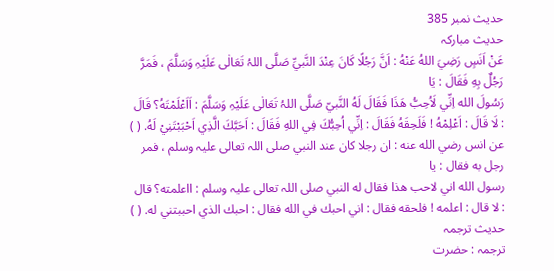حدیث نمبر 385
حدیث مبارکہ
عَنْ اَنَسٍ رَضِيَ اللهُ عَنْهُ : اَنَّ رَجُلًا كَانَ عِنْدَ النَّبيِّ صَلَّی اللہُ تَعَالٰی عَلَیْہِ وَسَلَّمَ ، فَمَرَّ رَجُلٌ بِهِ فَقَالَ : يَا
رَسُولَ الله اِنِّي لَاُحِبُّ هَذَا فَقَالَ لَهُ النَّبيّ صَلَّی اللہُ تَعَالٰی عَلَیْہِ وَسَلَّمَ : اَاَعْلَمْتَهُ؟ قَالَ : لَا قَالَ : اَعْلِمْهُ ! فَلَحِقَهُ فَقَالَ : اِنِّي اُحِبُّكَ فِي اللهِ فَقَالَ : اَحَبَّكَ الَّذِي اَحْبَبْتَنِيْ لَهُ. ( )
عن انس رضي الله عنه : ان رجلا كان عند النبي صلی اللہ تعالی علیہ وسلم ، فمر رجل به فقال : يا
رسول الله اني لاحب هذا فقال له النبي صلی اللہ تعالی علیہ وسلم : ااعلمته؟ قال : لا قال : اعلمه ! فلحقه فقال : اني احبك في الله فقال : احبك الذي احببتني له. ( )
حدیث ترجمہ
ترجمہ : حضرت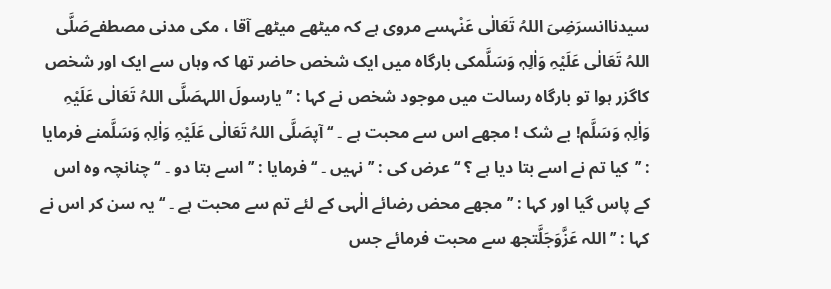سیدناانسرَضِیَ اللہُ تَعَالٰی عَنْہسے مروی ہے کہ میٹھے میٹھے آقا ، مکی مدنی مصطفےصَلَّی اللہُ تَعَالٰی عَلَیْہِ وَاٰلِہٖ وَسَلَّمکی بارگاہ میں ایک شخص حاضر تھا کہ وہاں سے ایک اور شخص کاگزر ہوا تو بارگاہ رسالت میں موجود شخص نے کہا : ’’یارسولَ اللہصَلَّی اللہُ تَعَالٰی عَلَیْہِ وَاٰلِہٖ وَسَلَّم! بے شک ! مجھے اس سے محبت ہے ۔ ‘‘ آپصَلَّی اللہُ تَعَالٰی عَلَیْہِ وَاٰلِہٖ وَسَلَّمنے فرمایا : ’’کیا تم نے اسے بتا دیا ہے ؟ ‘‘ عرض کی : ’’نہیں ۔ ‘‘ فرمایا : ’’اسے بتا دو ۔ ‘‘ چنانچہ وہ اس کے پاس گیا اور کہا : ’’مجھے محض رضائے الٰہی کے لئے تم سے محبت ہے ۔ ‘‘ یہ سن کر اس نے کہا : ’’اللہ عَزَّوَجَلَّتجھ سے محبت فرمائے جس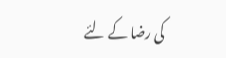کی رضا کے لئے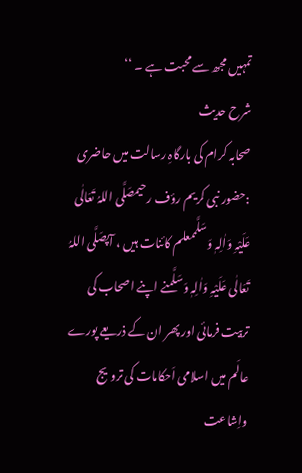تمہیں مجھ سے محبت ہے ۔ ‘‘
شرح حدیث
صحابہ کرام کی بارگاہِ رسالت میں حاضری :حضور نبی کریم رؤف رحیمصَلَّی اللہُ تَعَالٰی عَلَیْہِ وَاٰلِہٖ وَسَلَّممعلم کائنات ہیں ، آپصَلَّی اللہُ تَعَالٰی عَلَیْہِ وَاٰلِہٖ وَسَلَّمنے اپنے اصحاب کی تربیت فرمائی اور پھر ان کے ذریعے پورے عالَم میں اسلامی اَحکامات کی ترویج واِشاعت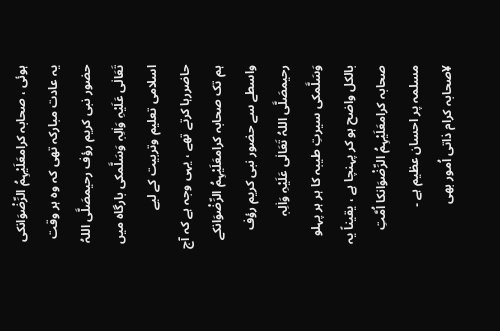ہوئی ، صحابہ کرامعَلَیْہِمُ الرِّضْوَانکی یہ عادت مبارکہ تھی کہ وہ ہر وقت حضور نبی کریم رؤف رحیمصَلَّی اللہُ تَعَالٰی عَلَیْہِ وَاٰلِہٖ وَسَلَّمکی بارگاہ میں اسلامی تعلیم وتربیت کے لیے حاضررہا کرتے تھے ، یہی وجہ ہے کہ آج ہم تک صحابہ کرامعَلَیْہِمُ الرِّضْوَانکے واسطے سے حضور نبی کریم رؤف رحیمصَلَّی اللہُ تَعَالٰی عَلَیْہِ وَاٰلِہٖ وَسَلَّمکی سیرتِ طیبہ کا ہر ہر پہلو بالکل واضح ہو کر پہنچا ہے ، یقیناً یہ صحابہ کرامعَلَیْہِمُ الرِّضْوَانکا اُمَّتِ مسلمہ پر احسان عظیم ہے ۔
¥صحابہ کرام ذاتی اُمور بھی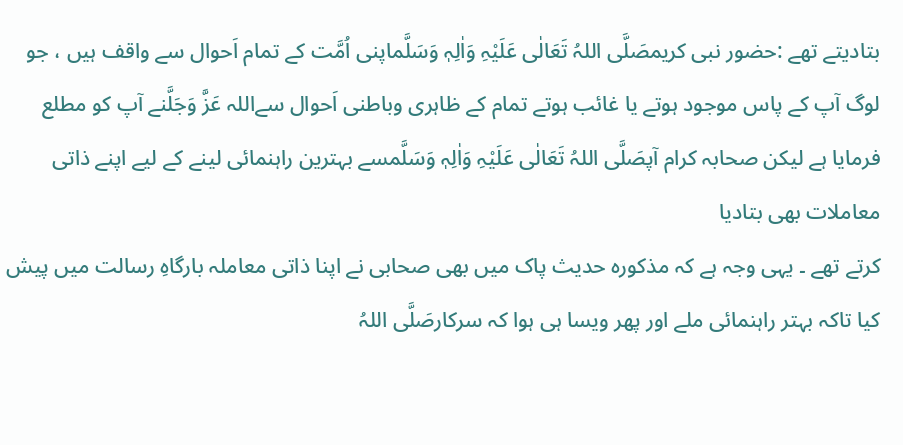بتادیتے تھے :حضور نبی کریمصَلَّی اللہُ تَعَالٰی عَلَیْہِ وَاٰلِہٖ وَسَلَّماپنی اُمَّت کے تمام اَحوال سے واقف ہیں ، جو لوگ آپ کے پاس موجود ہوتے یا غائب ہوتے تمام کے ظاہری وباطنی اَحوال سےاللہ عَزَّ وَجَلَّنے آپ کو مطلع فرمایا ہے لیکن صحابہ کرام آپصَلَّی اللہُ تَعَالٰی عَلَیْہِ وَاٰلِہٖ وَسَلَّمسے بہترین راہنمائی لینے کے لیے اپنے ذاتی معاملات بھی بتادیا
کرتے تھے ۔ یہی وجہ ہے کہ مذکورہ حدیث پاک میں بھی صحابی نے اپنا ذاتی معاملہ بارگاہِ رسالت میں پیش کیا تاکہ بہتر راہنمائی ملے اور پھر ویسا ہی ہوا کہ سرکارصَلَّی اللہُ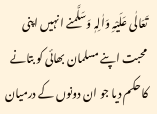تَعَالٰی عَلَیْہِ وَاٰلِہٖ وَسَلَّمنے انہیں اپنی محبت اپنے مسلمان بھائی کو بتانے کا حکم دیا جو ان دونوں کے درمیان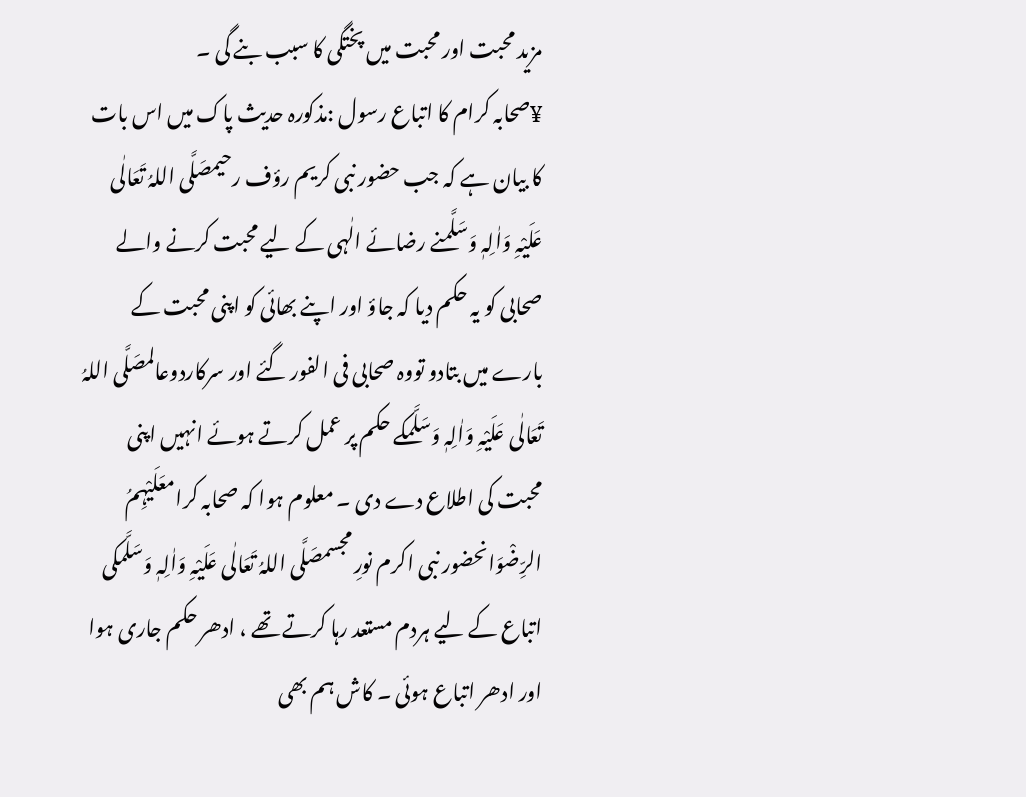مزید محبت اور محبت میں پختگی کا سبب بنے گی ۔
¥صحابہ کرام کا اتباع رسول :مذکورہ حدیث پاک میں اس بات کا بیان ہے کہ جب حضور نبی کریم رؤف رحیمصَلَّی اللہُ تَعَالٰی عَلَیْہِ وَاٰلِہٖ وَسَلَّمنے رضائے الٰہی کے لیے محبت کرنے والے صحابی کو یہ حکم دیا کہ جاؤ اور اپنے بھائی کو اپنی محبت کے بارے میں بتادو تووہ صحابی فی الفور گئے اور سرکاردوعالمصَلَّی اللہُ تَعَالٰی عَلَیْہِ وَاٰلِہٖ وَسَلَّمکے حکم پر عمل کرتے ہوئے انہیں اپنی محبت کی اطلاع دے دی ۔ معلوم ہوا کہ صحابہ کرامعَلَیْہِمُ الرِّضْوَانحضور نبی اکرم نورِ مجسمصَلَّی اللہُ تَعَالٰی عَلَیْہِ وَاٰلِہٖ وَسَلَّمکی اتباع کے لیے ہردم مستعد رہا کرتے تھے ، ادھر حکم جاری ہوا اور ادھر اتباع ہوئی ۔ کاش ہم بھی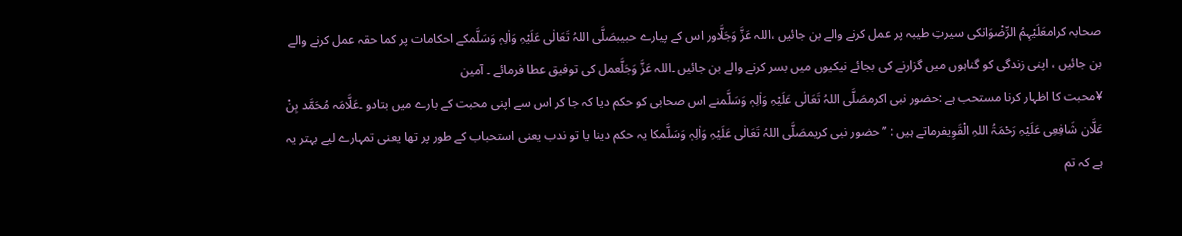صحابہ کرامعَلَیْہِمُ الرِّضْوَانکی سیرتِ طیبہ پر عمل کرنے والے بن جائیں ،اللہ عَزَّ وَجَلَّاور اس کے پیارے حبیبصَلَّی اللہُ تَعَالٰی عَلَیْہِ وَاٰلِہٖ وَسَلَّمکے احکامات پر کما حقہ عمل کرنے والے بن جائیں ، اپنی زندگی کو گناہوں میں گزارنے کی بجائے نیکیوں میں بسر کرنے والے بن جائیں ۔اللہ عَزَّ وَجَلَّعمل کی توفیق عطا فرمائے ۔ آمین
¥محبت کا اظہار کرنا مستحب ہے :حضور نبی اکرمصَلَّی اللہُ تَعَالٰی عَلَیْہِ وَاٰلِہٖ وَسَلَّمنے اس صحابی کو حکم دیا کہ جا کر اس سے اپنی محبت کے بارے میں بتادو ۔عَلَّامَہ مُحَمَّد بِنْ عَلَّان شَافِعِی عَلَیْہِ رَحْمَۃُ اللہِ الْقَوِیفرماتے ہیں : ’’حضور نبی کریمصَلَّی اللہُ تَعَالٰی عَلَیْہِ وَاٰلِہٖ وَسَلَّمکا یہ حکم دینا یا تو ندب یعنی استحباب کے طور پر تھا یعنی تمہارے لیے بہتر یہ ہے کہ تم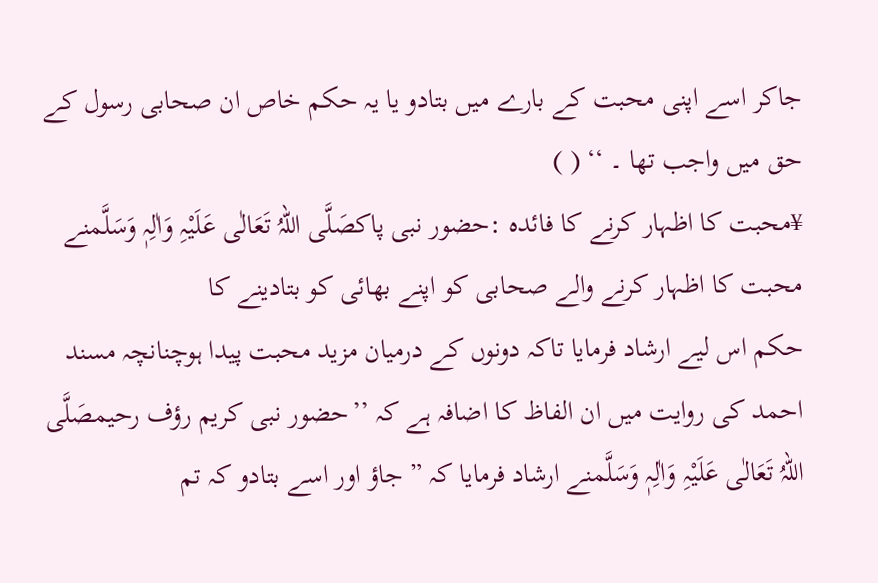جاکر اسے اپنی محبت کے بارے میں بتادو یا یہ حکم خاص ان صحابی رسول کے حق میں واجب تھا ۔ ‘‘ ( )
¥محبت کا اظہار کرنے کا فائدہ :حضور نبی پاکصَلَّی اللہُ تَعَالٰی عَلَیْہِ وَاٰلِہٖ وَسَلَّمنے محبت کا اظہار کرنے والے صحابی کو اپنے بھائی کو بتادینے کا
حکم اس لیے ارشاد فرمایا تاکہ دونوں کے درمیان مزید محبت پیدا ہوچنانچہ مسند احمد کی روایت میں ان الفاظ کا اضافہ ہے کہ ’’حضور نبی کریم رؤف رحیمصَلَّی اللہُ تَعَالٰی عَلَیْہِ وَاٰلِہٖ وَسَلَّمنے ارشاد فرمایا کہ ” جاؤ اور اسے بتادو کہ تم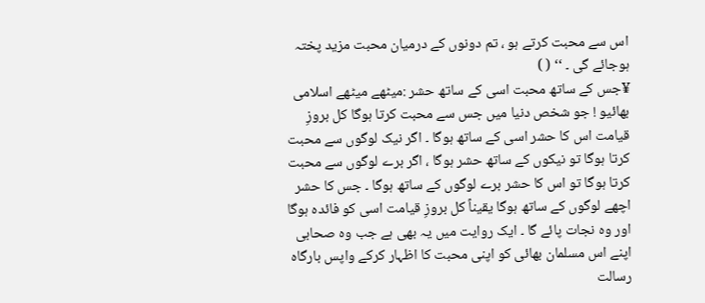اس سے محبت کرتے ہو ، تم دونوں کے درمیان محبت مزید پختہ ہوجائے گی ۔ ‘‘ ( )
¥جس کے ساتھ محبت اسی کے ساتھ حشر :میٹھے میٹھے اسلامی بھائیو ! جو شخص دنیا میں جس سے محبت کرتا ہوگا کل بروزِ قیامت اس کا حشر اسی کے ساتھ ہوگا ۔ اگر نیک لوگوں سے محبت کرتا ہوگا تو نیکوں کے ساتھ حشر ہوگا ، اگر برے لوگوں سے محبت کرتا ہوگا تو اس کا حشر برے لوگوں کے ساتھ ہوگا ۔ جس کا حشر اچھے لوگوں کے ساتھ ہوگا یقیناً کل بروزِ قیامت اسی کو فائدہ ہوگا اور وہ نجات پائے گا ۔ ایک روایت میں یہ بھی ہے جب وہ صحابی اپنے اس مسلمان بھائی کو اپنی محبت کا اظہار کرکے واپس بارگاہ رسالت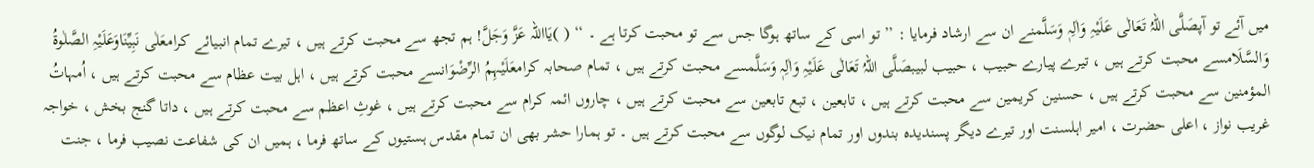میں آئے تو آپصَلَّی اللہُ تَعَالٰی عَلَیْہِ وَاٰلِہٖ وَسَلَّمنے ان سے ارشاد فرمایا : ’’تو اسی کے ساتھ ہوگا جس سے تو محبت کرتا ہے ۔ ‘‘ ( )یَااللہ عَزَّ وَجَلَّ! ہم تجھ سے محبت کرتے ہیں ، تیرے تمام انبیائے کرامعَلٰی نَبِیِّنَاوَعَلَیْہِ الصَّلٰوۃُ وَالسَّلَامسے محبت کرتے ہیں ، تیرے پیارے حبیب ، حبیب لبیبصَلَّی اللہُ تَعَالٰی عَلَیْہِ وَاٰلِہٖ وَسَلَّمسے محبت کرتے ہیں ، تمام صحابہ کرامعَلَیْہِمُ الرِّضْوَانسے محبت کرتے ہیں ، اہل بیت عظام سے محبت کرتے ہیں ، اُمہاتُ المؤمنین سے محبت کرتے ہیں ، حسنین کریمین سے محبت کرتے ہیں ، تابعین ، تبع تابعین سے محبت کرتے ہیں ، چاروں ائمہ کرام سے محبت کرتے ہیں ، غوثِ اعظم سے محبت کرتے ہیں ، داتا گنج بخش ، خواجہ غریب نواز ، اعلی حضرت ، امیر اہلسنت اور تیرے دیگر پسندیدہ بندوں اور تمام نیک لوگوں سے محبت کرتے ہیں ۔ تو ہمارا حشر بھی ان تمام مقدس ہستیوں کے ساتھ فرما ، ہمیں ان کی شفاعت نصیب فرما ، جنت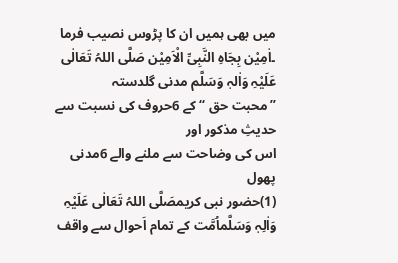میں بھی ہمیں ان کا پڑوس نصیب فرما ۔اٰمِیْن بِجَاہِ النَّبِیِّ الْاَمِیْن صَلَّی اللہُ تَعَالٰی عَلَیْہِ وَاٰلہٖ وَسَلَّم مدنی گلدستہ
’’محبت حق ‘‘ کے 6حروف کی نسبت سے حدیثِ مذکور اور
اس کی وضاحت سے ملنے والے 6مدنی پھول
(1)حضور نبی کریمصَلَّی اللہُ تَعَالٰی عَلَیْہِ وَاٰلِہٖ وَسَلَّماُمَّت کے تمام اَحوال سے واقف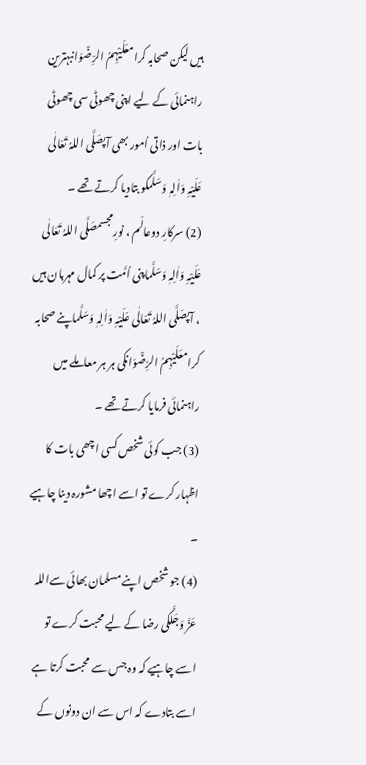ہیں لیکن صحابہ کرامعَلَیْہِمُ الرِّضْوَانبہترین راہنمائی کے لیے اپنی چھوٹی سی چھوٹی بات اور ذاتی اُمور بھی آپصَلَّی اللہُ تَعَالٰی عَلَیْہِ وَاٰلِہٖ وَسَلَّمکو بتادیا کرتے تھے ۔
(2) سرکارِ دوعالَم ، نورِمجسمصَلَّی اللہُ تَعَالٰی عَلَیْہِ وَاٰلِہٖ وَسَلَّماپنی اُمَّت پر کمال مہربان ہیں ، آپصَلَّی اللہُ تَعَالٰی عَلَیْہِ وَاٰلِہٖ وَسَلَّماپنے صحابہ کرامعَلَیْہِمُ الرِّضْوَانکی ہر ہر معاملے میں راہنمائی فرمایا کرتے تھے ۔
(3) جب کوئی شخص کسی اچھی بات کا اظہار کرے تو اسے اچھا مشورہ دینا چاہیے ۔
(4) جو شخص اپنے مسلمان بھائی سےاللہ عَزَّ وَجَلَّکی رضا کے لیے محبت کرے تو اسے چاہیے کہ وہ جس سے محبت کرتا ہے اسے بتادے کہ اس سے ان دونوں کے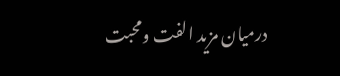درمیان مزید الفت ومحبت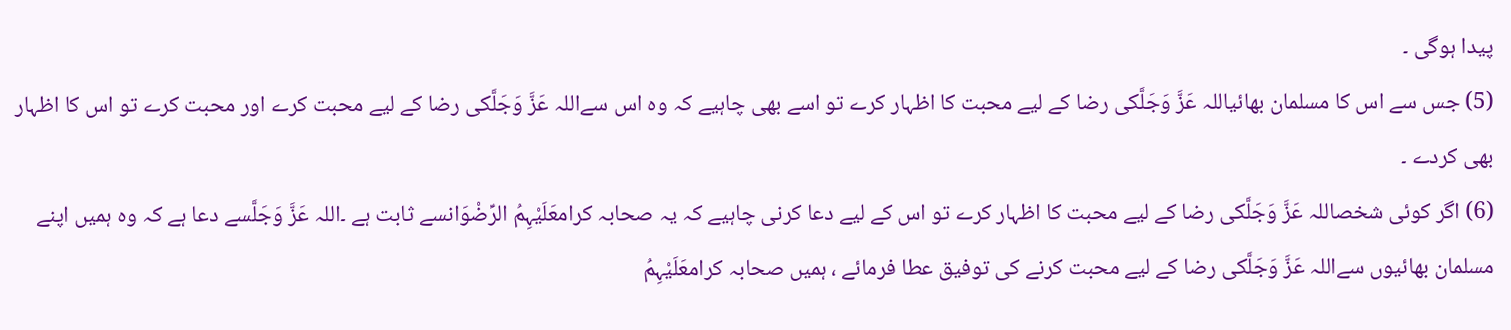پیدا ہوگی ۔
(5) جس سے اس کا مسلمان بھائیاللہ عَزَّ وَجَلَّکی رضا کے لیے محبت کا اظہار کرے تو اسے بھی چاہیے کہ وہ اس سےاللہ عَزَّ وَجَلَّکی رضا کے لیے محبت کرے اور محبت کرے تو اس کا اظہار بھی کردے ۔
(6) اگر کوئی شخصاللہ عَزَّ وَجَلَّکی رضا کے لیے محبت کا اظہار کرے تو اس کے لیے دعا کرنی چاہیے کہ یہ صحابہ کرامعَلَیْہِمُ الرِّضْوَانسے ثابت ہے ۔اللہ عَزَّ وَجَلَّسے دعا ہے کہ وہ ہمیں اپنے مسلمان بھائیوں سےاللہ عَزَّ وَجَلَّکی رضا کے لیے محبت کرنے کی توفیق عطا فرمائے ، ہمیں صحابہ کرامعَلَیْہِمُ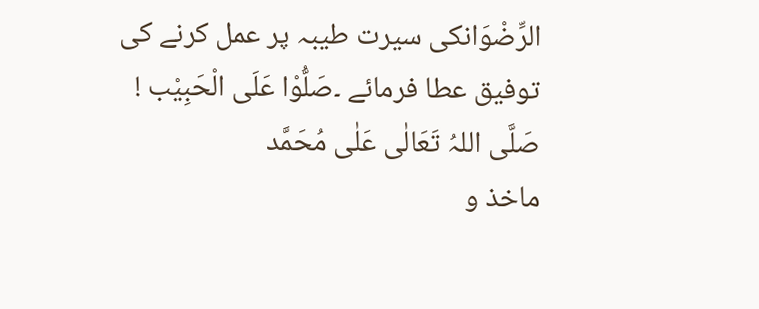الرِّضْوَانکی سیرت طیبہ پر عمل کرنے کی توفیق عطا فرمائے ۔صَلُّوْا عَلَی الْحَبِیْب ! صَلَّی اللہُ تَعَالٰی عَلٰی مُحَمَّد
ماخذ و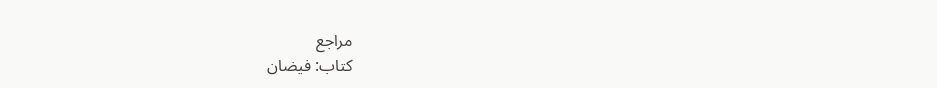مراجع
کتاب: فیضان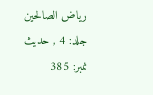ریاض الصالحین جلد: 4 , حدیث نمبر: 385